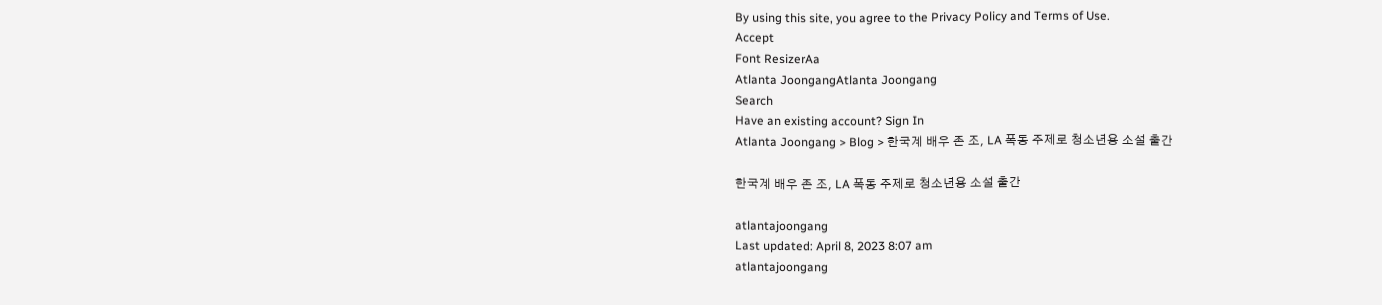By using this site, you agree to the Privacy Policy and Terms of Use.
Accept
Font ResizerAa
Atlanta JoongangAtlanta Joongang
Search
Have an existing account? Sign In
Atlanta Joongang > Blog > 한국계 배우 존 조, LA 폭동 주제로 청소년용 소설 출간

한국계 배우 존 조, LA 폭동 주제로 청소년용 소설 출간

atlantajoongang
Last updated: April 8, 2023 8:07 am
atlantajoongang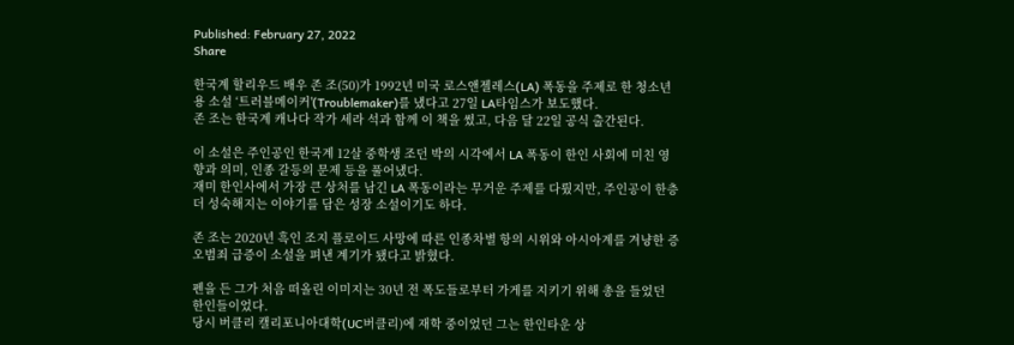Published: February 27, 2022
Share

한국계 할리우드 배우 존 조(50)가 1992년 미국 로스앤젤레스(LA) 폭동을 주제로 한 청소년용 소설 ‘트러블메이커'(Troublemaker)를 냈다고 27일 LA타임스가 보도했다.
존 조는 한국계 캐나다 작가 세라 석과 함께 이 책을 썼고, 다음 달 22일 공식 출간된다.

이 소설은 주인공인 한국계 12살 중학생 조던 박의 시각에서 LA 폭동이 한인 사회에 미친 영향과 의미, 인종 갈등의 문제 등을 풀어냈다.
재미 한인사에서 가장 큰 상처를 남긴 LA 폭동이라는 무거운 주제를 다뤘지만, 주인공이 한층 더 성숙해지는 이야기를 담은 성장 소설이기도 하다.

존 조는 2020년 흑인 조지 플로이드 사망에 따른 인종차별 항의 시위와 아시아계를 겨냥한 증오범죄 급증이 소설을 펴낸 계기가 됐다고 밝혔다.

펜을 든 그가 처음 떠올린 이미지는 30년 전 폭도들로부터 가게를 지키기 위해 총을 들었던 한인들이었다.
당시 버클리 캘리포니아대학(UC버클리)에 재학 중이었던 그는 한인타운 상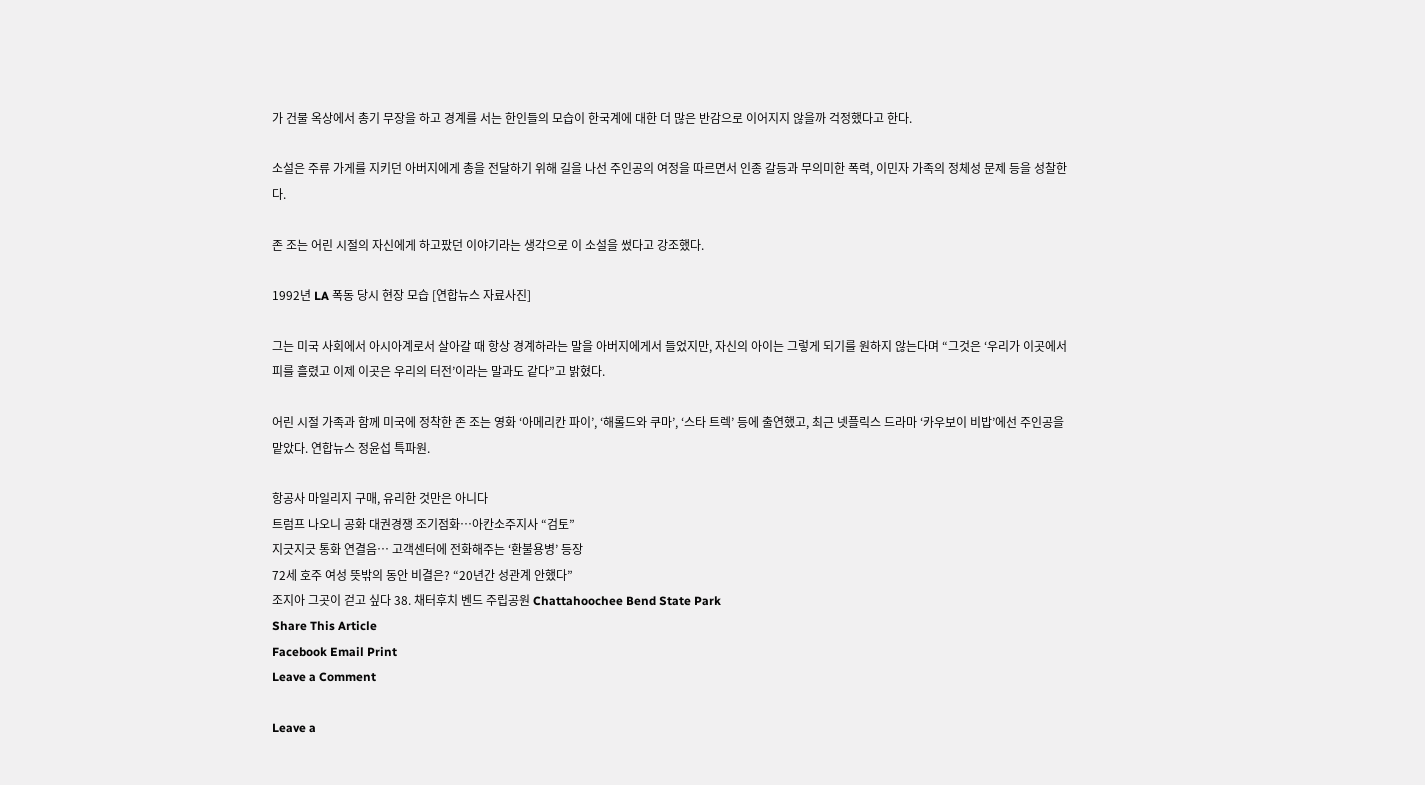가 건물 옥상에서 총기 무장을 하고 경계를 서는 한인들의 모습이 한국계에 대한 더 많은 반감으로 이어지지 않을까 걱정했다고 한다.

소설은 주류 가게를 지키던 아버지에게 총을 전달하기 위해 길을 나선 주인공의 여정을 따르면서 인종 갈등과 무의미한 폭력, 이민자 가족의 정체성 문제 등을 성찰한다.

존 조는 어린 시절의 자신에게 하고팠던 이야기라는 생각으로 이 소설을 썼다고 강조했다.

1992년 LA 폭동 당시 현장 모습 [연합뉴스 자료사진]

그는 미국 사회에서 아시아계로서 살아갈 때 항상 경계하라는 말을 아버지에게서 들었지만, 자신의 아이는 그렇게 되기를 원하지 않는다며 “그것은 ‘우리가 이곳에서 피를 흘렸고 이제 이곳은 우리의 터전’이라는 말과도 같다”고 밝혔다.

어린 시절 가족과 함께 미국에 정착한 존 조는 영화 ‘아메리칸 파이’, ‘해롤드와 쿠마’, ‘스타 트렉’ 등에 출연했고, 최근 넷플릭스 드라마 ‘카우보이 비밥’에선 주인공을 맡았다. 연합뉴스 정윤섭 특파원.

항공사 마일리지 구매, 유리한 것만은 아니다
트럼프 나오니 공화 대권경쟁 조기점화…아칸소주지사 “검토”
지긋지긋 통화 연결음… 고객센터에 전화해주는 ‘환불용병’ 등장
72세 호주 여성 뜻밖의 동안 비결은? “20년간 성관계 안했다”
조지아 그곳이 걷고 싶다 38. 채터후치 벤드 주립공원 Chattahoochee Bend State Park
Share This Article
Facebook Email Print
Leave a Comment

Leave a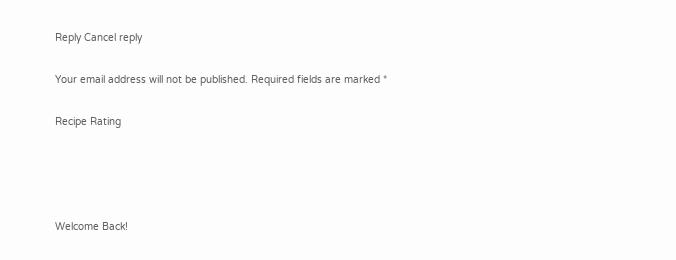Reply Cancel reply

Your email address will not be published. Required fields are marked *

Recipe Rating




Welcome Back!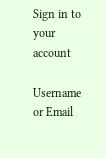Sign in to your account

Username or Email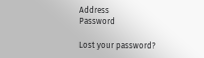Address
Password

Lost your password?